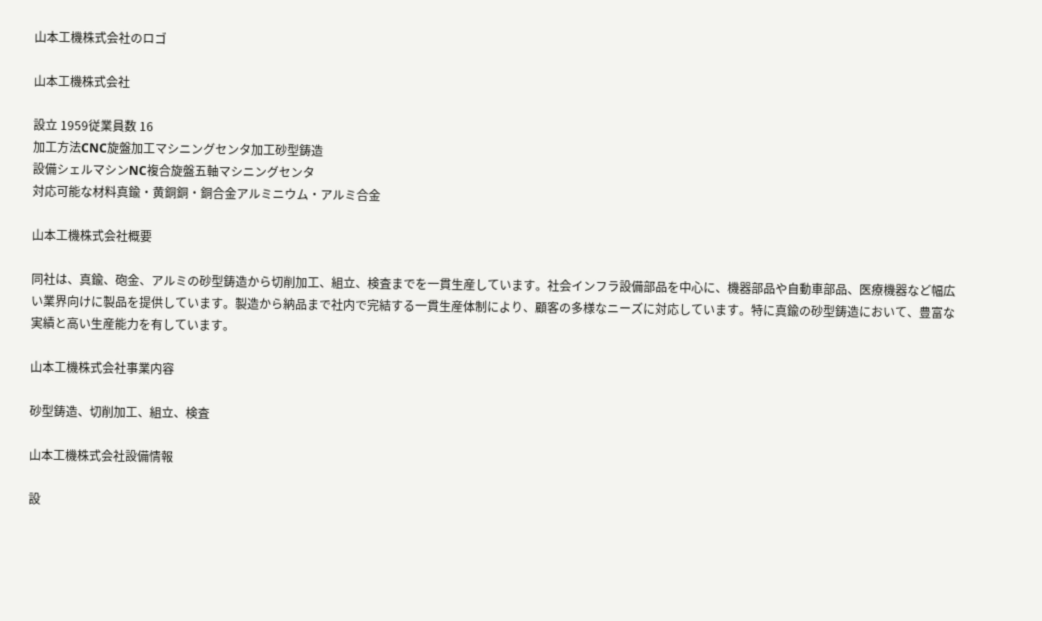山本工機株式会社のロゴ

山本工機株式会社

設立 1959従業員数 16
加工方法CNC旋盤加工マシニングセンタ加工砂型鋳造
設備シェルマシンNC複合旋盤五軸マシニングセンタ
対応可能な材料真鍮・黄銅銅・銅合金アルミニウム・アルミ合金

山本工機株式会社概要

同社は、真鍮、砲金、アルミの砂型鋳造から切削加工、組立、検査までを一貫生産しています。社会インフラ設備部品を中心に、機器部品や自動車部品、医療機器など幅広い業界向けに製品を提供しています。製造から納品まで社内で完結する一貫生産体制により、顧客の多様なニーズに対応しています。特に真鍮の砂型鋳造において、豊富な実績と高い生産能力を有しています。

山本工機株式会社事業内容

砂型鋳造、切削加工、組立、検査

山本工機株式会社設備情報

設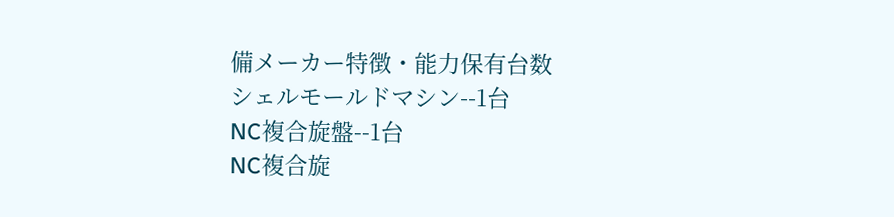備メーカー特徴・能力保有台数
シェルモールドマシン--1台
NC複合旋盤--1台
NC複合旋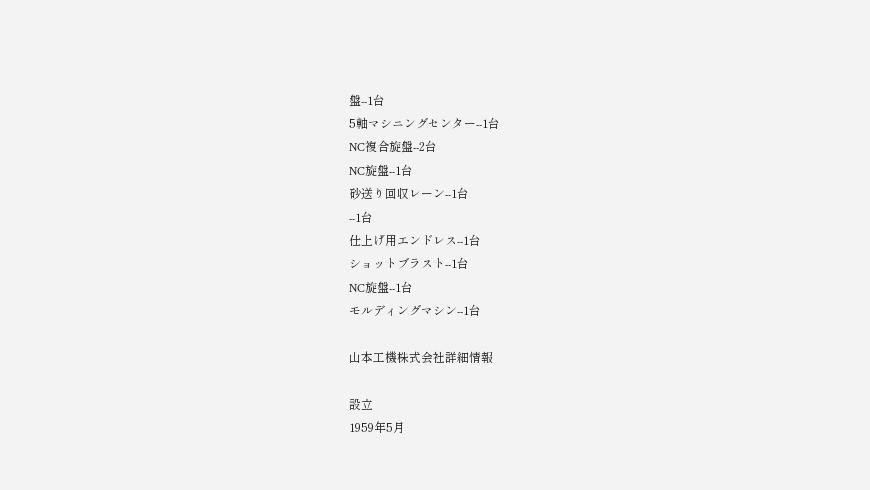盤--1台
5軸マシニングセンター--1台
NC複合旋盤--2台
NC旋盤--1台
砂送り回収レーン--1台
--1台
仕上げ用エンドレス--1台
ショットブラスト--1台
NC旋盤--1台
モルディングマシン--1台

山本工機株式会社詳細情報

設立
1959年5月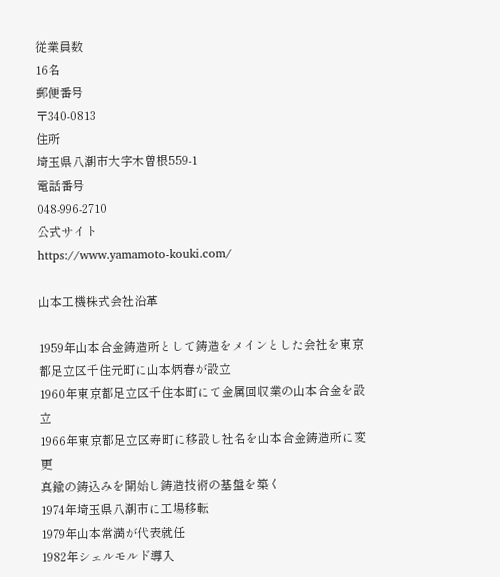従業員数
16名
郵便番号
〒340-0813
住所
埼玉県八潮市大字木曽根559-1
電話番号
048-996-2710
公式サイト
https://www.yamamoto-kouki.com/

山本工機株式会社沿革

1959年山本合金鋳造所として鋳造をメインとした会社を東京都足立区千住元町に山本炳春が設立
1960年東京都足立区千住本町にて金属回収業の山本合金を設立
1966年東京都足立区寿町に移設し社名を山本合金鋳造所に変更
真鍮の鋳込みを開始し鋳造技術の基盤を築く
1974年埼玉県八潮市に工場移転
1979年山本常満が代表就任
1982年シェルモルド導入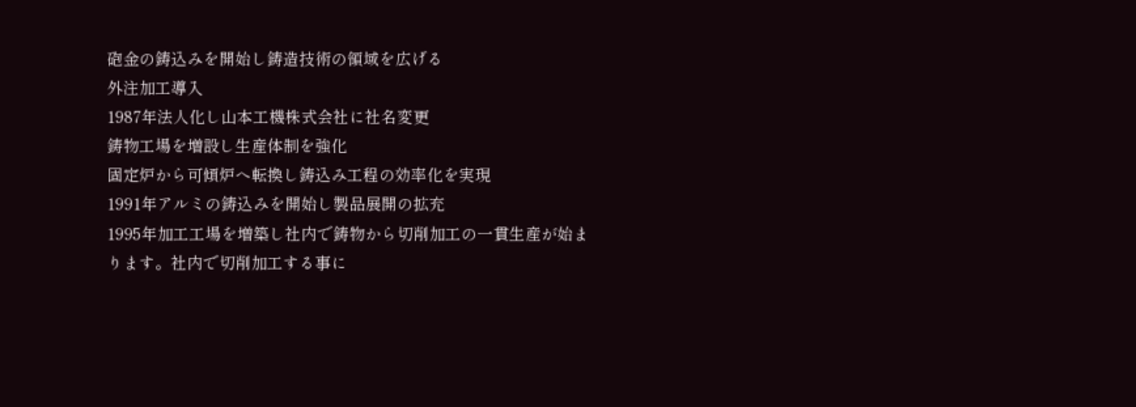砲金の鋳込みを開始し鋳造技術の領域を広げる
外注加工導入
1987年法人化し山本工機株式会社に社名変更
鋳物工場を増設し生産体制を強化
固定炉から可傾炉へ転換し鋳込み工程の効率化を実現
1991年アルミの鋳込みを開始し製品展開の拡充
1995年加工工場を増築し社内で鋳物から切削加工の一貫生産が始まります。社内で切削加工する事に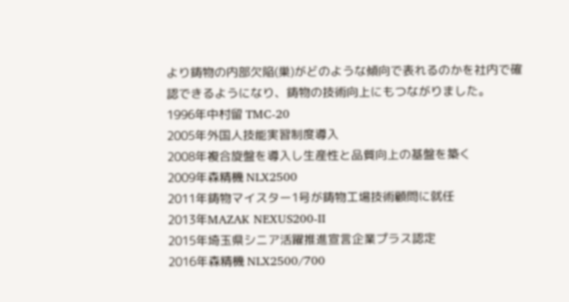より鋳物の内部欠陥(巣)がどのような傾向で表れるのかを社内で確認できるようになり、鋳物の技術向上にもつながりました。
1996年中村留 TMC-20
2005年外国人技能実習制度導入
2008年複合旋盤を導入し生産性と品質向上の基盤を築く
2009年森精機 NLX2500
2011年鋳物マイスター1号が鋳物工場技術顧問に就任
2013年MAZAK NEXUS200-II
2015年埼玉県シニア活躍推進宣言企業プラス認定
2016年森精機 NLX2500/700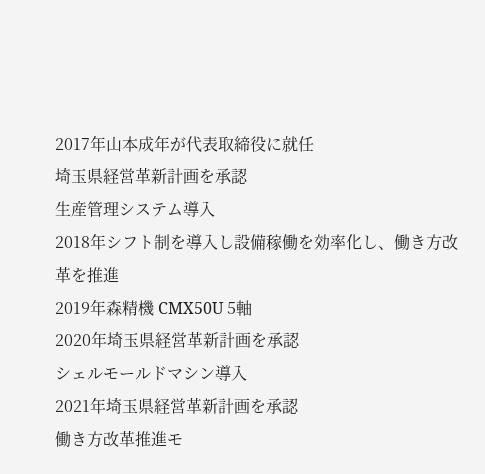2017年山本成年が代表取締役に就任
埼玉県経営革新計画を承認
生産管理システム導入
2018年シフト制を導入し設備稼働を効率化し、働き方改革を推進
2019年森精機 CMX50U 5軸
2020年埼玉県経営革新計画を承認
シェルモールドマシン導入
2021年埼玉県経営革新計画を承認
働き方改革推進モ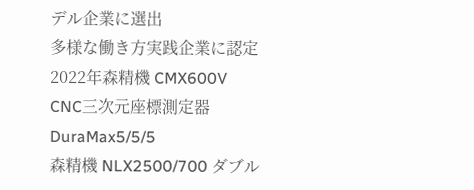デル企業に選出
多様な働き方実践企業に認定
2022年森精機 CMX600V
CNC三次元座標測定器 DuraMax5/5/5
森精機 NLX2500/700 ダブル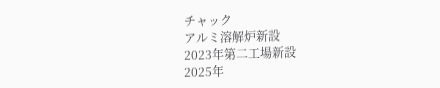チャック
アルミ溶解炉新設
2023年第二工場新設
2025年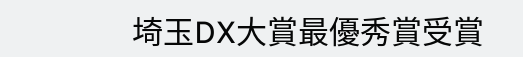埼玉DX大賞最優秀賞受賞